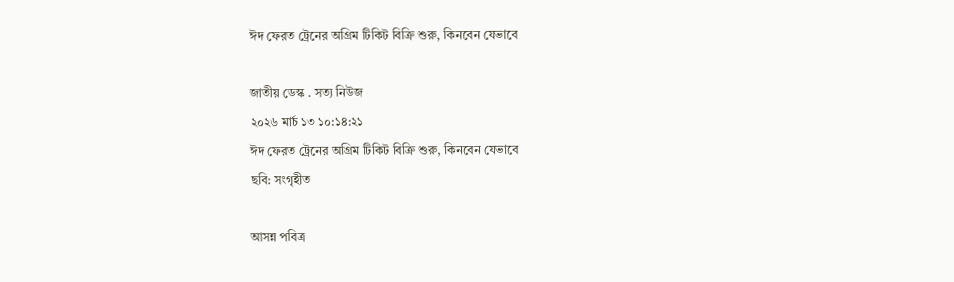ঈদ ফেরত ট্রেনের অগ্রিম টিকিট বিক্রি শুরু, কিনবেন যেভাবে

জাতীয় ডেস্ক . সত্য নিউজ
২০২৬ মার্চ ১৩ ১০:১৪:২১
ঈদ ফেরত ট্রেনের অগ্রিম টিকিট বিক্রি শুরু, কিনবেন যেভাবে
ছবি: সংগৃহীত

আসন্ন পবিত্র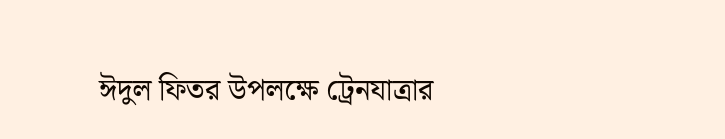ঈদুল ফিতর উপলক্ষে ট্রেনযাত্রার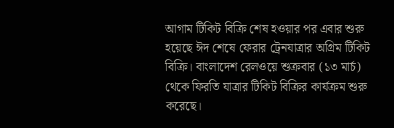আগাম টিকিট বিক্রি শেষ হওয়ার পর এবার শুরু হয়েছে ঈদ শেষে ফেরার ট্রেনযাত্রার অগ্রিম টিকিট বিক্রি। বাংলাদেশ রেলওয়ে শুক্রবার (১৩ মার্চ) থেকে ফিরতি যাত্রার টিকিট বিক্রির কার্যক্রম শুরু করেছে।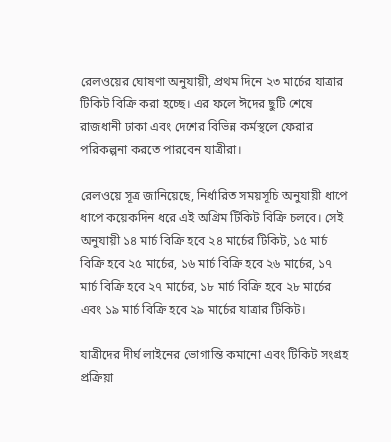রেলওয়ের ঘোষণা অনুযায়ী, প্রথম দিনে ২৩ মার্চের যাত্রার টিকিট বিক্রি করা হচ্ছে। এর ফলে ঈদের ছুটি শেষে রাজধানী ঢাকা এবং দেশের বিভিন্ন কর্মস্থলে ফেরার পরিকল্পনা করতে পারবেন যাত্রীরা।

রেলওয়ে সূত্র জানিয়েছে, নির্ধারিত সময়সূচি অনুযায়ী ধাপে ধাপে কয়েকদিন ধরে এই অগ্রিম টিকিট বিক্রি চলবে। সেই অনুযায়ী ১৪ মার্চ বিক্রি হবে ২৪ মার্চের টিকিট, ১৫ মার্চ বিক্রি হবে ২৫ মার্চের, ১৬ মার্চ বিক্রি হবে ২৬ মার্চের, ১৭ মার্চ বিক্রি হবে ২৭ মার্চের, ১৮ মার্চ বিক্রি হবে ২৮ মার্চের এবং ১৯ মার্চ বিক্রি হবে ২৯ মার্চের যাত্রার টিকিট।

যাত্রীদের দীর্ঘ লাইনের ভোগান্তি কমানো এবং টিকিট সংগ্রহ প্রক্রিয়া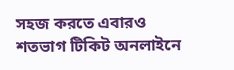সহজ করতে এবারও শতভাগ টিকিট অনলাইনে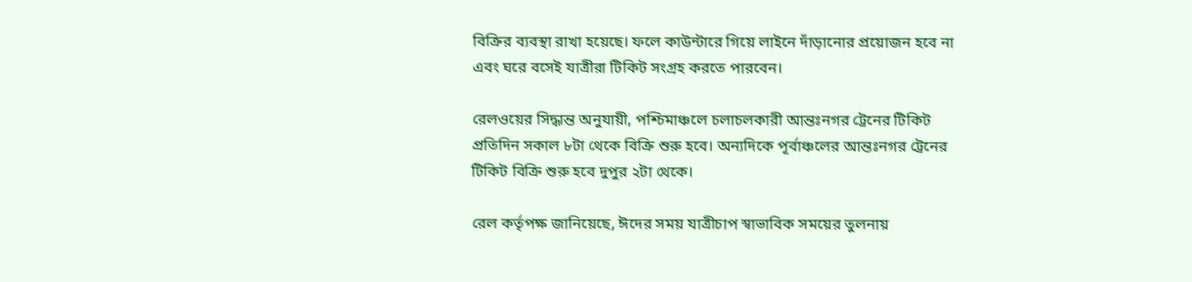বিক্রির ব্যবস্থা রাখা হয়েছে। ফলে কাউন্টারে গিয়ে লাইনে দাঁড়ানোর প্রয়োজন হবে না এবং ঘরে বসেই যাত্রীরা টিকিট সংগ্রহ করতে পারবেন।

রেলওয়ের সিদ্ধান্ত অনুযায়ী, পশ্চিমাঞ্চলে চলাচলকারী আন্তঃনগর ট্রেনের টিকিট প্রতিদিন সকাল ৮টা থেকে বিক্রি শুরু হবে। অন্যদিকে পূর্বাঞ্চলের আন্তঃনগর ট্রেনের টিকিট বিক্রি শুরু হবে দুপুর ২টা থেকে।

রেল কর্তৃপক্ষ জানিয়েছে, ঈদের সময় যাত্রীচাপ স্বাভাবিক সময়ের তুলনায়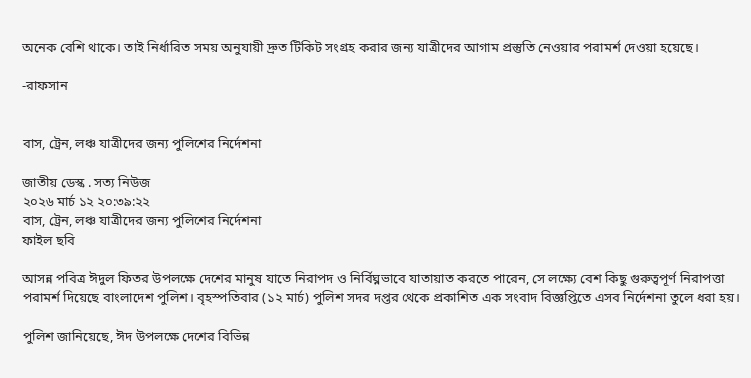অনেক বেশি থাকে। তাই নির্ধারিত সময় অনুযায়ী দ্রুত টিকিট সংগ্রহ করার জন্য যাত্রীদের আগাম প্রস্তুতি নেওয়ার পরামর্শ দেওয়া হয়েছে।

-রাফসান


বাস, ট্রেন, লঞ্চ যাত্রীদের জন্য পুলিশের নির্দেশনা

জাতীয় ডেস্ক . সত্য নিউজ
২০২৬ মার্চ ১২ ২০:৩৯:২২
বাস, ট্রেন, লঞ্চ যাত্রীদের জন্য পুলিশের নির্দেশনা
ফাইল ছবি

আসন্ন পবিত্র ঈদুল ফিতর উপলক্ষে দেশের মানুষ যাতে নিরাপদ ও নির্বিঘ্নভাবে যাতায়াত করতে পারেন, সে লক্ষ্যে বেশ কিছু গুরুত্বপূর্ণ নিরাপত্তা পরামর্শ দিয়েছে বাংলাদেশ পুলিশ। বৃহস্পতিবার (১২ মার্চ) পুলিশ সদর দপ্তর থেকে প্রকাশিত এক সংবাদ বিজ্ঞপ্তিতে এসব নির্দেশনা তুলে ধরা হয়।

পুলিশ জানিয়েছে, ঈদ উপলক্ষে দেশের বিভিন্ন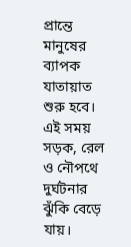প্রান্তে মানুষের ব্যাপক যাতায়াত শুরু হবে। এই সময় সড়ক, রেল ও নৌপথে দুর্ঘটনার ঝুঁকি বেড়ে যায়।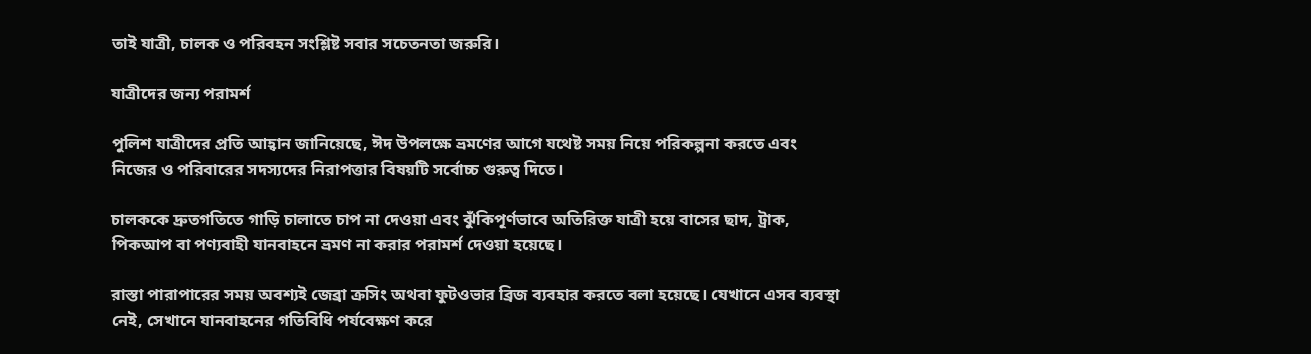তাই যাত্রী, চালক ও পরিবহন সংশ্লিষ্ট সবার সচেতনতা জরুরি।

যাত্রীদের জন্য পরামর্শ

পুলিশ যাত্রীদের প্রতি আহ্বান জানিয়েছে, ঈদ উপলক্ষে ভ্রমণের আগে যথেষ্ট সময় নিয়ে পরিকল্পনা করতে এবং নিজের ও পরিবারের সদস্যদের নিরাপত্তার বিষয়টি সর্বোচ্চ গুরুত্ব দিতে।

চালককে দ্রুতগতিতে গাড়ি চালাতে চাপ না দেওয়া এবং ঝুঁকিপূর্ণভাবে অতিরিক্ত যাত্রী হয়ে বাসের ছাদ, ট্রাক, পিকআপ বা পণ্যবাহী যানবাহনে ভ্রমণ না করার পরামর্শ দেওয়া হয়েছে।

রাস্তা পারাপারের সময় অবশ্যই জেব্রা ক্রসিং অথবা ফুটওভার ব্রিজ ব্যবহার করতে বলা হয়েছে। যেখানে এসব ব্যবস্থা নেই, সেখানে যানবাহনের গতিবিধি পর্যবেক্ষণ করে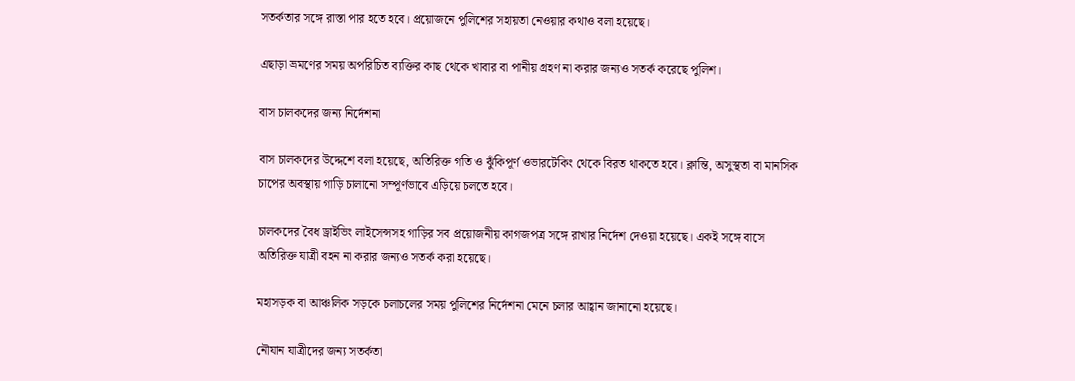সতর্কতার সঙ্গে রাস্তা পার হতে হবে। প্রয়োজনে পুলিশের সহায়তা নেওয়ার কথাও বলা হয়েছে।

এছাড়া ভ্রমণের সময় অপরিচিত ব্যক্তির কাছ থেকে খাবার বা পানীয় গ্রহণ না করার জন্যও সতর্ক করেছে পুলিশ।

বাস চালকদের জন্য নির্দেশনা

বাস চালকদের উদ্দেশে বলা হয়েছে, অতিরিক্ত গতি ও ঝুঁকিপূর্ণ ওভারটেকিং থেকে বিরত থাকতে হবে। ক্লান্তি, অসুস্থতা বা মানসিক চাপের অবস্থায় গাড়ি চালানো সম্পূর্ণভাবে এড়িয়ে চলতে হবে।

চালকদের বৈধ ড্রাইভিং লাইসেন্সসহ গাড়ির সব প্রয়োজনীয় কাগজপত্র সঙ্গে রাখার নির্দেশ দেওয়া হয়েছে। একই সঙ্গে বাসে অতিরিক্ত যাত্রী বহন না করার জন্যও সতর্ক করা হয়েছে।

মহাসড়ক বা আঞ্চলিক সড়কে চলাচলের সময় পুলিশের নির্দেশনা মেনে চলার আহ্বান জানানো হয়েছে।

নৌযান যাত্রীদের জন্য সতর্কতা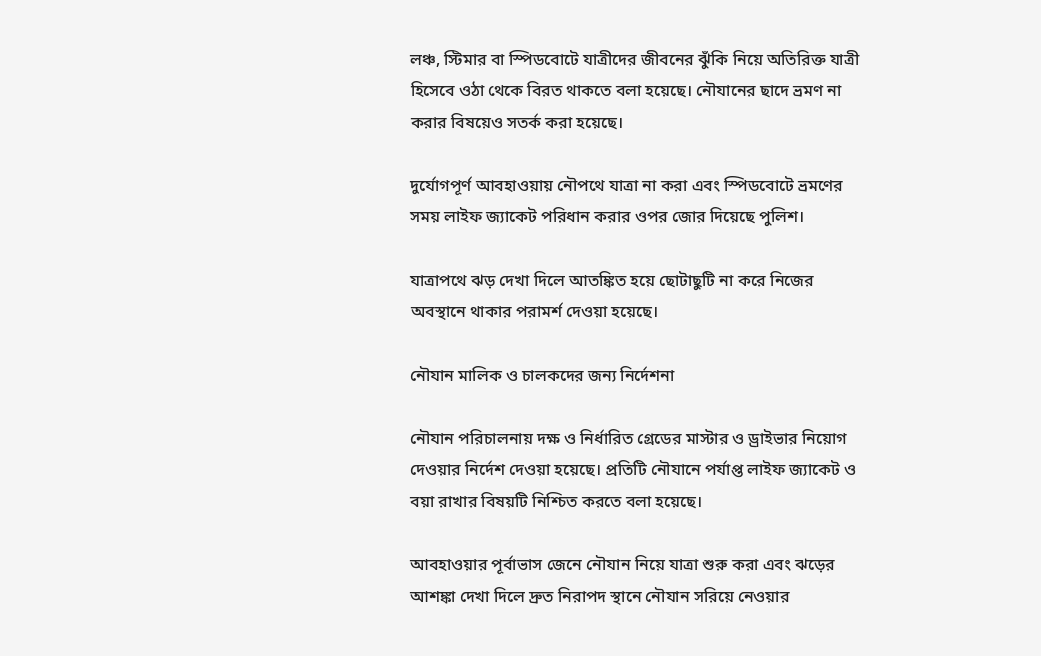লঞ্চ, স্টিমার বা স্পিডবোটে যাত্রীদের জীবনের ঝুঁকি নিয়ে অতিরিক্ত যাত্রী হিসেবে ওঠা থেকে বিরত থাকতে বলা হয়েছে। নৌযানের ছাদে ভ্রমণ না করার বিষয়েও সতর্ক করা হয়েছে।

দুর্যোগপূর্ণ আবহাওয়ায় নৌপথে যাত্রা না করা এবং স্পিডবোটে ভ্রমণের সময় লাইফ জ্যাকেট পরিধান করার ওপর জোর দিয়েছে পুলিশ।

যাত্রাপথে ঝড় দেখা দিলে আতঙ্কিত হয়ে ছোটাছুটি না করে নিজের অবস্থানে থাকার পরামর্শ দেওয়া হয়েছে।

নৌযান মালিক ও চালকদের জন্য নির্দেশনা

নৌযান পরিচালনায় দক্ষ ও নির্ধারিত গ্রেডের মাস্টার ও ড্রাইভার নিয়োগ দেওয়ার নির্দেশ দেওয়া হয়েছে। প্রতিটি নৌযানে পর্যাপ্ত লাইফ জ্যাকেট ও বয়া রাখার বিষয়টি নিশ্চিত করতে বলা হয়েছে।

আবহাওয়ার পূর্বাভাস জেনে নৌযান নিয়ে যাত্রা শুরু করা এবং ঝড়ের আশঙ্কা দেখা দিলে দ্রুত নিরাপদ স্থানে নৌযান সরিয়ে নেওয়ার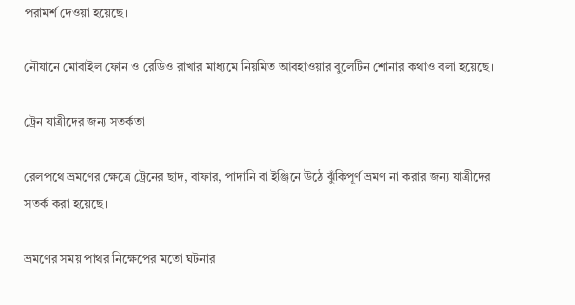পরামর্শ দেওয়া হয়েছে।

নৌযানে মোবাইল ফোন ও রেডিও রাখার মাধ্যমে নিয়মিত আবহাওয়ার বুলেটিন শোনার কথাও বলা হয়েছে।

ট্রেন যাত্রীদের জন্য সতর্কতা

রেলপথে ভ্রমণের ক্ষেত্রে ট্রেনের ছাদ, বাফার, পাদানি বা ইঞ্জিনে উঠে ঝুঁকিপূর্ণ ভ্রমণ না করার জন্য যাত্রীদের সতর্ক করা হয়েছে।

ভ্রমণের সময় পাথর নিক্ষেপের মতো ঘটনার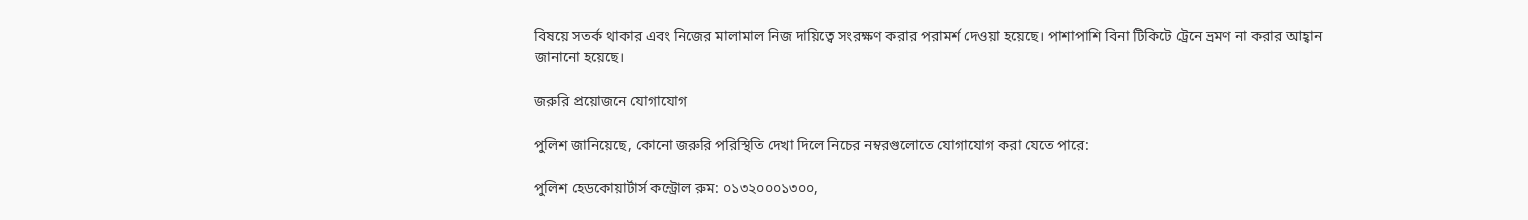বিষয়ে সতর্ক থাকার এবং নিজের মালামাল নিজ দায়িত্বে সংরক্ষণ করার পরামর্শ দেওয়া হয়েছে। পাশাপাশি বিনা টিকিটে ট্রেনে ভ্রমণ না করার আহ্বান জানানো হয়েছে।

জরুরি প্রয়োজনে যোগাযোগ

পুলিশ জানিয়েছে, কোনো জরুরি পরিস্থিতি দেখা দিলে নিচের নম্বরগুলোতে যোগাযোগ করা যেতে পারে:

পুলিশ হেডকোয়ার্টার্স কন্ট্রোল রুম: ০১৩২০০০১৩০০,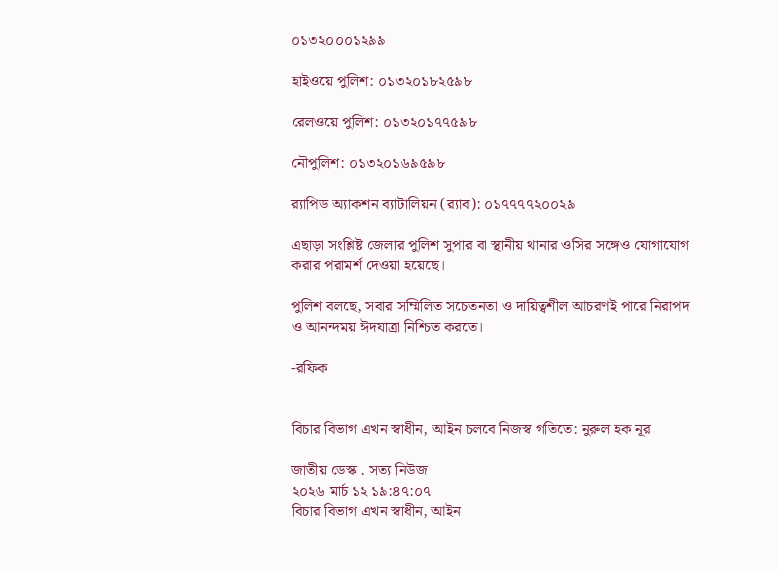০১৩২০০০১২৯৯

হাইওয়ে পুলিশ: ০১৩২০১৮২৫৯৮

রেলওয়ে পুলিশ: ০১৩২০১৭৭৫৯৮

নৌপুলিশ: ০১৩২০১৬৯৫৯৮

র‍্যাপিড অ্যাকশন ব্যাটালিয়ন (র‍্যাব): ০১৭৭৭৭২০০২৯

এছাড়া সংশ্লিষ্ট জেলার পুলিশ সুপার বা স্থানীয় থানার ওসির সঙ্গেও যোগাযোগ করার পরামর্শ দেওয়া হয়েছে।

পুলিশ বলছে, সবার সম্মিলিত সচেতনতা ও দায়িত্বশীল আচরণই পারে নিরাপদ ও আনন্দময় ঈদযাত্রা নিশ্চিত করতে।

-রফিক


বিচার বিভাগ এখন স্বাধীন, আইন চলবে নিজস্ব গতিতে: নুরুল হক নূর

জাতীয় ডেস্ক . সত্য নিউজ
২০২৬ মার্চ ১২ ১৯:৪৭:০৭
বিচার বিভাগ এখন স্বাধীন, আইন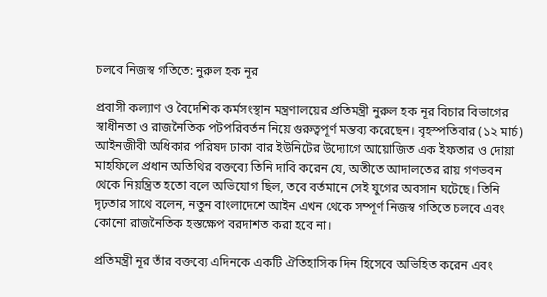চলবে নিজস্ব গতিতে: নুরুল হক নূর

প্রবাসী কল্যাণ ও বৈদেশিক কর্মসংস্থান মন্ত্রণালয়ের প্রতিমন্ত্রী নুরুল হক নূর বিচার বিভাগের স্বাধীনতা ও রাজনৈতিক পটপরিবর্তন নিয়ে গুরুত্বপূর্ণ মন্তব্য করেছেন। বৃহস্পতিবার (১২ মার্চ) আইনজীবী অধিকার পরিষদ ঢাকা বার ইউনিটের উদ্যোগে আয়োজিত এক ইফতার ও দোয়া মাহফিলে প্রধান অতিথির বক্তব্যে তিনি দাবি করেন যে, অতীতে আদালতের রায় গণভবন থেকে নিয়ন্ত্রিত হতো বলে অভিযোগ ছিল, তবে বর্তমানে সেই যুগের অবসান ঘটেছে। তিনি দৃঢ়তার সাথে বলেন, নতুন বাংলাদেশে আইন এখন থেকে সম্পূর্ণ নিজস্ব গতিতে চলবে এবং কোনো রাজনৈতিক হস্তক্ষেপ বরদাশত করা হবে না।

প্রতিমন্ত্রী নূর তাঁর বক্তব্যে এদিনকে একটি ঐতিহাসিক দিন হিসেবে অভিহিত করেন এবং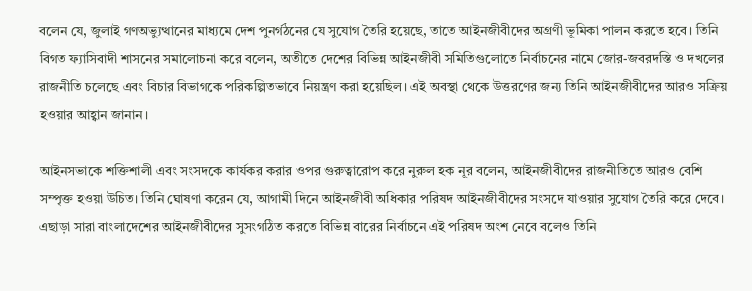বলেন যে, জুলাই গণঅভ্যুত্থানের মাধ্যমে দেশ পুনর্গঠনের যে সুযোগ তৈরি হয়েছে, তাতে আইনজীবীদের অগ্রণী ভূমিকা পালন করতে হবে। তিনি বিগত ফ্যাসিবাদী শাসনের সমালোচনা করে বলেন, অতীতে দেশের বিভিন্ন আইনজীবী সমিতিগুলোতে নির্বাচনের নামে জোর-জবরদস্তি ও দখলের রাজনীতি চলেছে এবং বিচার বিভাগকে পরিকল্পিতভাবে নিয়ন্ত্রণ করা হয়েছিল। এই অবস্থা থেকে উত্তরণের জন্য তিনি আইনজীবীদের আরও সক্রিয় হওয়ার আহ্বান জানান।

আইনসভাকে শক্তিশালী এবং সংসদকে কার্যকর করার ওপর গুরুত্বারোপ করে নুরুল হক নূর বলেন, আইনজীবীদের রাজনীতিতে আরও বেশি সম্পৃক্ত হওয়া উচিত। তিনি ঘোষণা করেন যে, আগামী দিনে আইনজীবী অধিকার পরিষদ আইনজীবীদের সংসদে যাওয়ার সুযোগ তৈরি করে দেবে। এছাড়া সারা বাংলাদেশের আইনজীবীদের সুসংগঠিত করতে বিভিন্ন বারের নির্বাচনে এই পরিষদ অংশ নেবে বলেও তিনি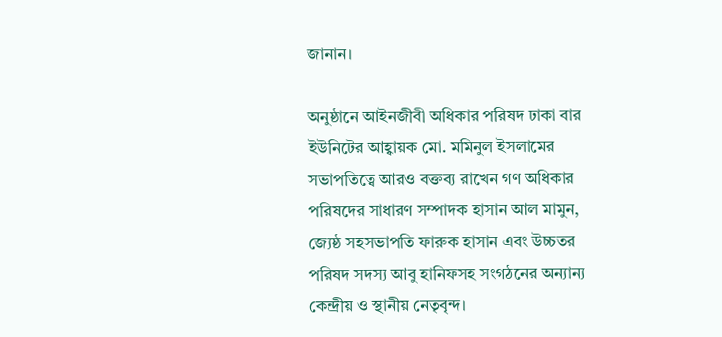জানান।

অনুষ্ঠানে আইনজীবী অধিকার পরিষদ ঢাকা বার ইউনিটের আহ্বায়ক মো. মমিনুল ইসলামের সভাপতিত্বে আরও বক্তব্য রাখেন গণ অধিকার পরিষদের সাধারণ সম্পাদক হাসান আল মামুন, জ্যেষ্ঠ সহসভাপতি ফারুক হাসান এবং উচ্চতর পরিষদ সদস্য আবু হানিফসহ সংগঠনের অন্যান্য কেন্দ্রীয় ও স্থানীয় নেতৃবৃন্দ।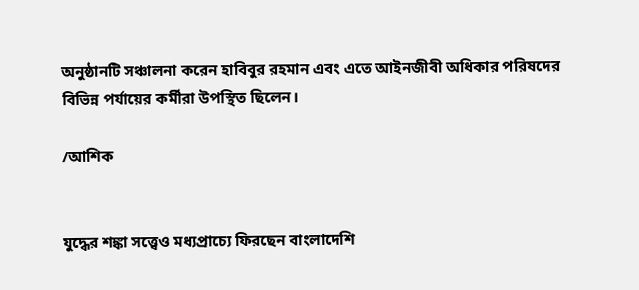অনুষ্ঠানটি সঞ্চালনা করেন হাবিবুর রহমান এবং এতে আইনজীবী অধিকার পরিষদের বিভিন্ন পর্যায়ের কর্মীরা উপস্থিত ছিলেন।

/আশিক


যুদ্ধের শঙ্কা সত্ত্বেও মধ্যপ্রাচ্যে ফিরছেন বাংলাদেশি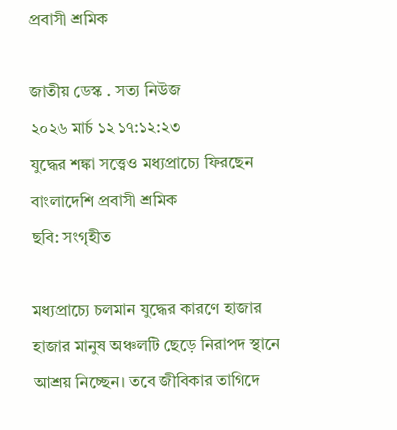প্রবাসী শ্রমিক

জাতীয় ডেস্ক . সত্য নিউজ
২০২৬ মার্চ ১২ ১৭:১২:২৩
যুদ্ধের শঙ্কা সত্ত্বেও মধ্যপ্রাচ্যে ফিরছেন বাংলাদেশি প্রবাসী শ্রমিক
ছবি: সংগৃহীত

মধ্যপ্রাচ্যে চলমান যুদ্ধের কারণে হাজার হাজার মানুষ অঞ্চলটি ছেড়ে নিরাপদ স্থানে আশ্রয় নিচ্ছেন। তবে জীবিকার তাগিদে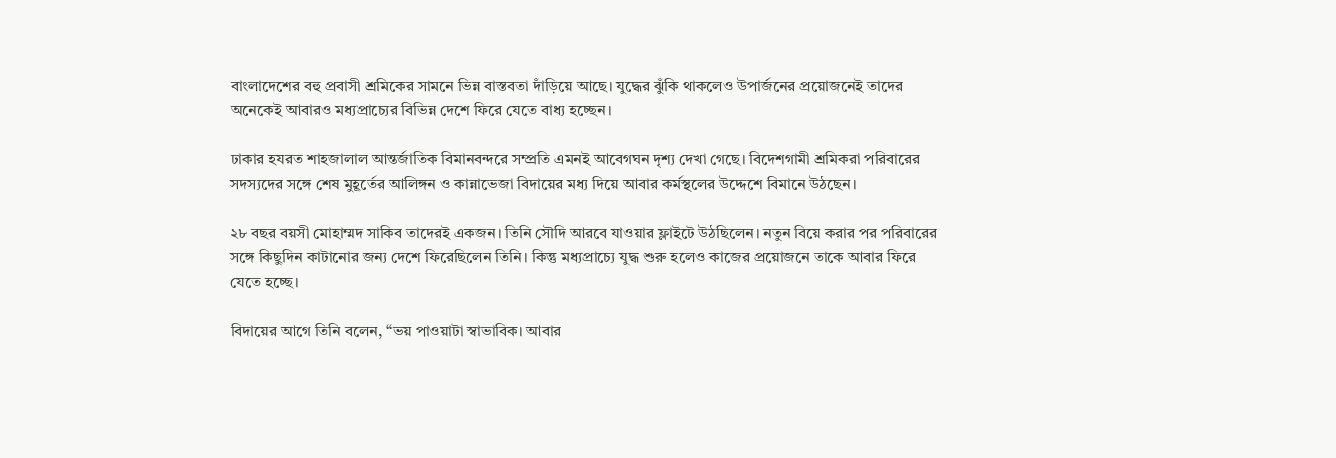বাংলাদেশের বহু প্রবাসী শ্রমিকের সামনে ভিন্ন বাস্তবতা দাঁড়িয়ে আছে। যুদ্ধের ঝুঁকি থাকলেও উপার্জনের প্রয়োজনেই তাদের অনেকেই আবারও মধ্যপ্রাচ্যের বিভিন্ন দেশে ফিরে যেতে বাধ্য হচ্ছেন।

ঢাকার হযরত শাহজালাল আন্তর্জাতিক বিমানবন্দরে সম্প্রতি এমনই আবেগঘন দৃশ্য দেখা গেছে। বিদেশগামী শ্রমিকরা পরিবারের সদস্যদের সঙ্গে শেষ মুহূর্তের আলিঙ্গন ও কান্নাভেজা বিদায়ের মধ্য দিয়ে আবার কর্মস্থলের উদ্দেশে বিমানে উঠছেন।

২৮ বছর বয়সী মোহাম্মদ সাকিব তাদেরই একজন। তিনি সৌদি আরবে যাওয়ার ফ্লাইটে উঠছিলেন। নতুন বিয়ে করার পর পরিবারের সঙ্গে কিছুদিন কাটানোর জন্য দেশে ফিরেছিলেন তিনি। কিন্তু মধ্যপ্রাচ্যে যুদ্ধ শুরু হলেও কাজের প্রয়োজনে তাকে আবার ফিরে যেতে হচ্ছে।

বিদায়ের আগে তিনি বলেন, “ভয় পাওয়াটা স্বাভাবিক। আবার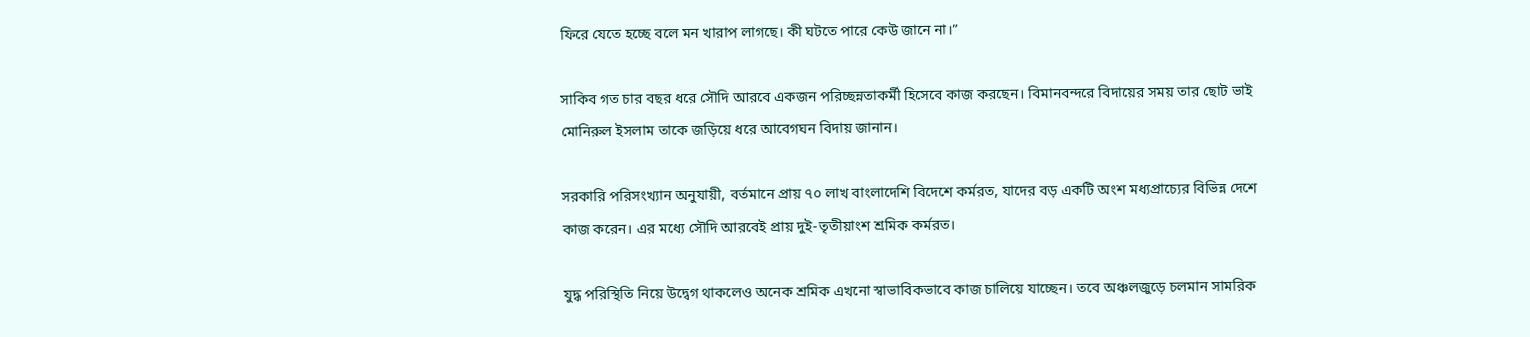ফিরে যেতে হচ্ছে বলে মন খারাপ লাগছে। কী ঘটতে পারে কেউ জানে না।”

সাকিব গত চার বছর ধরে সৌদি আরবে একজন পরিচ্ছন্নতাকর্মী হিসেবে কাজ করছেন। বিমানবন্দরে বিদায়ের সময় তার ছোট ভাই মোনিরুল ইসলাম তাকে জড়িয়ে ধরে আবেগঘন বিদায় জানান।

সরকারি পরিসংখ্যান অনুযায়ী, বর্তমানে প্রায় ৭০ লাখ বাংলাদেশি বিদেশে কর্মরত, যাদের বড় একটি অংশ মধ্যপ্রাচ্যের বিভিন্ন দেশে কাজ করেন। এর মধ্যে সৌদি আরবেই প্রায় দুই-তৃতীয়াংশ শ্রমিক কর্মরত।

যুদ্ধ পরিস্থিতি নিয়ে উদ্বেগ থাকলেও অনেক শ্রমিক এখনো স্বাভাবিকভাবে কাজ চালিয়ে যাচ্ছেন। তবে অঞ্চলজুড়ে চলমান সামরিক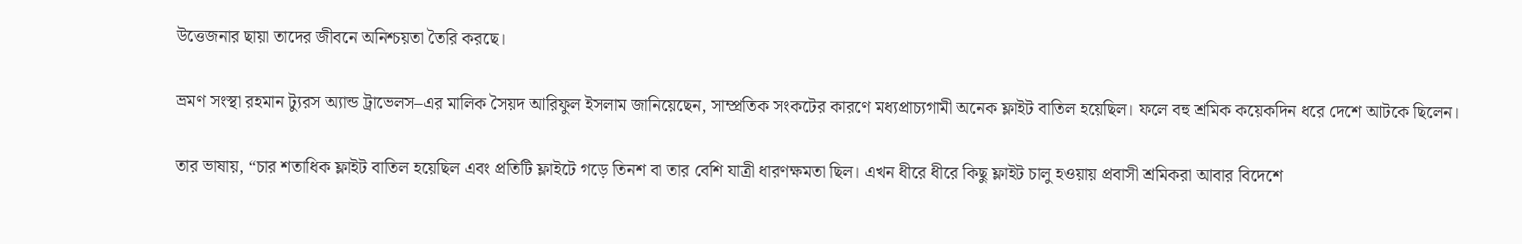উত্তেজনার ছায়া তাদের জীবনে অনিশ্চয়তা তৈরি করছে।

ভ্রমণ সংস্থা রহমান ট্যুরস অ্যান্ড ট্রাভেলস–এর মালিক সৈয়দ আরিফুল ইসলাম জানিয়েছেন, সাম্প্রতিক সংকটের কারণে মধ্যপ্রাচ্যগামী অনেক ফ্লাইট বাতিল হয়েছিল। ফলে বহু শ্রমিক কয়েকদিন ধরে দেশে আটকে ছিলেন।

তার ভাষায়, “চার শতাধিক ফ্লাইট বাতিল হয়েছিল এবং প্রতিটি ফ্লাইটে গড়ে তিনশ বা তার বেশি যাত্রী ধারণক্ষমতা ছিল। এখন ধীরে ধীরে কিছু ফ্লাইট চালু হওয়ায় প্রবাসী শ্রমিকরা আবার বিদেশে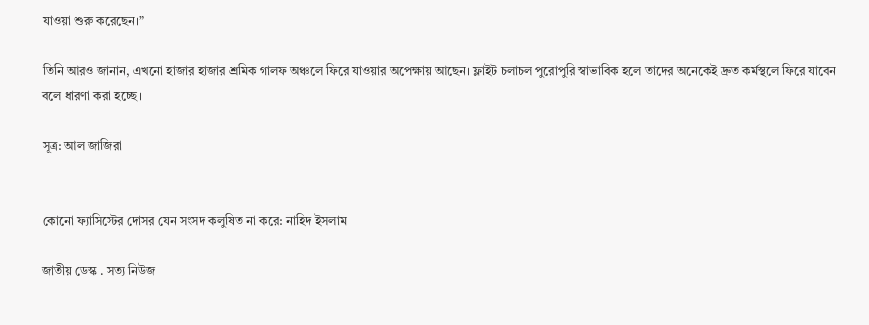যাওয়া শুরু করেছেন।”

তিনি আরও জানান, এখনো হাজার হাজার শ্রমিক গালফ অঞ্চলে ফিরে যাওয়ার অপেক্ষায় আছেন। ফ্লাইট চলাচল পুরোপুরি স্বাভাবিক হলে তাদের অনেকেই দ্রুত কর্মস্থলে ফিরে যাবেন বলে ধারণা করা হচ্ছে।

সূত্র: আল জাজিরা


কোনো ফ্যাসিস্টের দোসর যেন সংসদ কলুষিত না করে: নাহিদ ইসলাম

জাতীয় ডেস্ক . সত্য নিউজ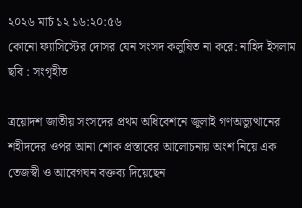২০২৬ মার্চ ১২ ১৬:২০:৫৬
কোনো ফ্যাসিস্টের দোসর যেন সংসদ কলুষিত না করে: নাহিদ ইসলাম
ছবি : সংগৃহীত

ত্রয়োদশ জাতীয় সংসদের প্রথম অধিবেশনে জুলাই গণঅভ্যুত্থানের শহীদদের ওপর আনা শোক প্রস্তাবের আলোচনায় অংশ নিয়ে এক তেজস্বী ও আবেগঘন বক্তব্য দিয়েছেন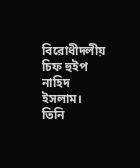বিরোধীদলীয় চিফ হুইপ নাহিদ ইসলাম। তিনি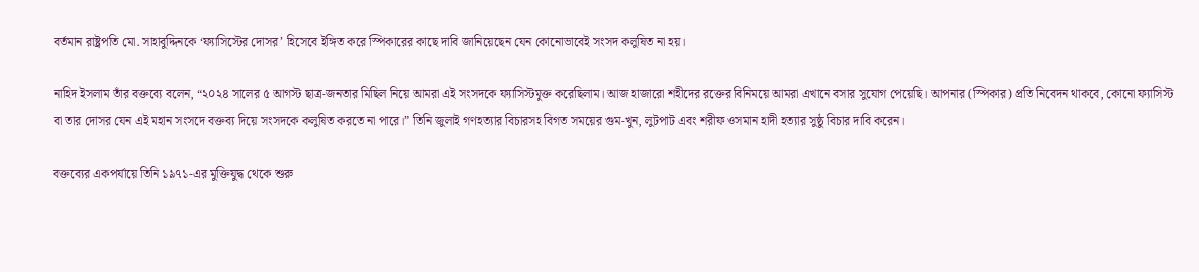বর্তমান রাষ্ট্রপতি মো. সাহাবুদ্দিনকে ‘ফ্যাসিস্টের দোসর’ হিসেবে ইঙ্গিত করে স্পিকারের কাছে দাবি জানিয়েছেন যেন কোনোভাবেই সংসদ কলুষিত না হয়।

নাহিদ ইসলাম তাঁর বক্তব্যে বলেন, “২০২৪ সালের ৫ আগস্ট ছাত্র-জনতার মিছিল নিয়ে আমরা এই সংসদকে ফ্যাসিস্টমুক্ত করেছিলাম। আজ হাজারো শহীদের রক্তের বিনিময়ে আমরা এখানে বসার সুযোগ পেয়েছি। আপনার (স্পিকার) প্রতি নিবেদন থাকবে, কোনো ফ্যাসিস্ট বা তার দোসর যেন এই মহান সংসদে বক্তব্য দিয়ে সংসদকে কলুষিত করতে না পারে।” তিনি জুলাই গণহত্যার বিচারসহ বিগত সময়ের গুম-খুন, লুটপাট এবং শরীফ ওসমান হাদী হত্যার সুষ্ঠু বিচার দাবি করেন।

বক্তব্যের একপর্যায়ে তিনি ১৯৭১-এর মুক্তিযুদ্ধ থেকে শুরু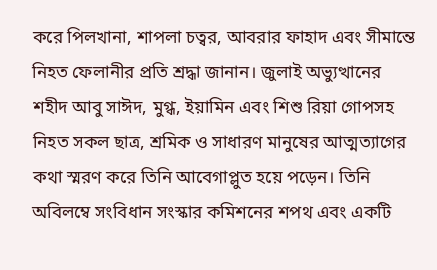করে পিলখানা, শাপলা চত্বর, আবরার ফাহাদ এবং সীমান্তে নিহত ফেলানীর প্রতি শ্রদ্ধা জানান। জুলাই অভ্যুত্থানের শহীদ আবু সাঈদ, মুগ্ধ, ইয়ামিন এবং শিশু রিয়া গোপসহ নিহত সকল ছাত্র, শ্রমিক ও সাধারণ মানুষের আত্মত্যাগের কথা স্মরণ করে তিনি আবেগাপ্লুত হয়ে পড়েন। তিনি অবিলম্বে সংবিধান সংস্কার কমিশনের শপথ এবং একটি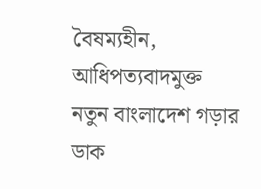বৈষম্যহীন, আধিপত্যবাদমুক্ত নতুন বাংলাদেশ গড়ার ডাক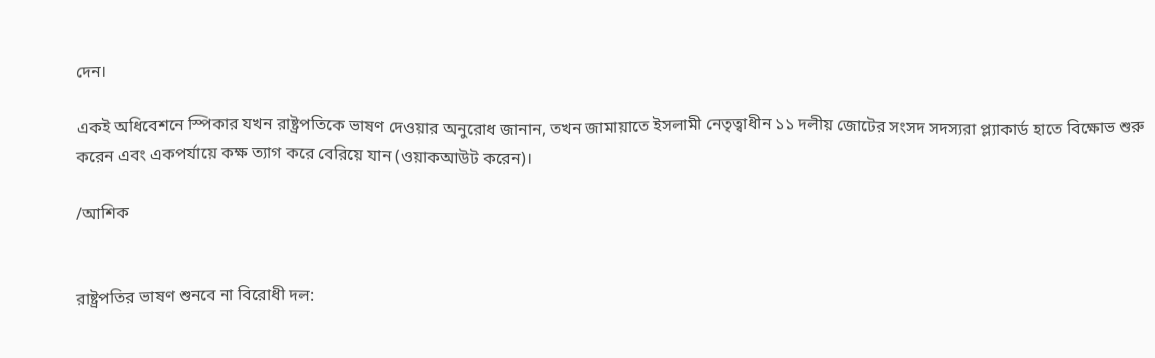দেন।

একই অধিবেশনে স্পিকার যখন রাষ্ট্রপতিকে ভাষণ দেওয়ার অনুরোধ জানান, তখন জামায়াতে ইসলামী নেতৃত্বাধীন ১১ দলীয় জোটের সংসদ সদস্যরা প্ল্যাকার্ড হাতে বিক্ষোভ শুরু করেন এবং একপর্যায়ে কক্ষ ত্যাগ করে বেরিয়ে যান (ওয়াকআউট করেন)।

/আশিক


রাষ্ট্রপতির ভাষণ শুনবে না বিরোধী দল: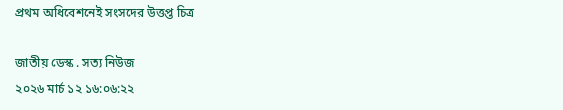প্রথম অধিবেশনেই সংসদের উত্তপ্ত চিত্র

জাতীয় ডেস্ক . সত্য নিউজ
২০২৬ মার্চ ১২ ১৬:০৬:২২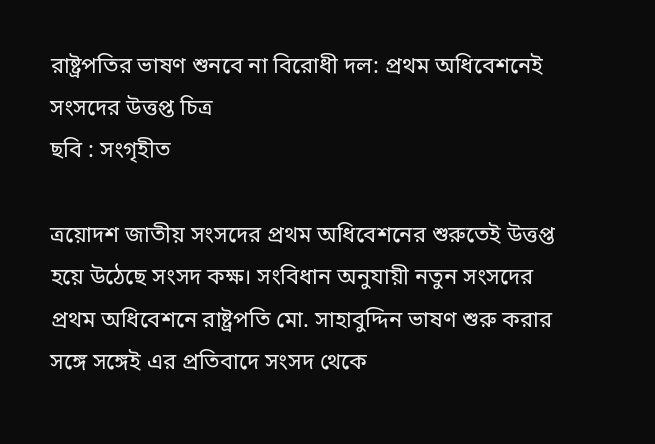রাষ্ট্রপতির ভাষণ শুনবে না বিরোধী দল: প্রথম অধিবেশনেই সংসদের উত্তপ্ত চিত্র
ছবি : সংগৃহীত

ত্রয়োদশ জাতীয় সংসদের প্রথম অধিবেশনের শুরুতেই উত্তপ্ত হয়ে উঠেছে সংসদ কক্ষ। সংবিধান অনুযায়ী নতুন সংসদের প্রথম অধিবেশনে রাষ্ট্রপতি মো. সাহাবুদ্দিন ভাষণ শুরু করার সঙ্গে সঙ্গেই এর প্রতিবাদে সংসদ থেকে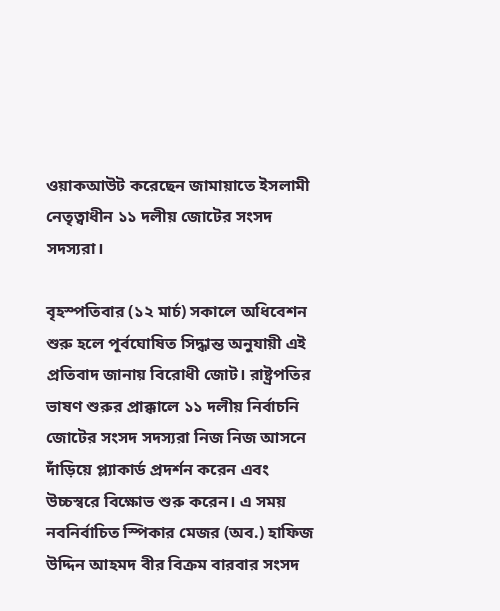ওয়াকআউট করেছেন জামায়াতে ইসলামী নেতৃত্বাধীন ১১ দলীয় জোটের সংসদ সদস্যরা।

বৃহস্পতিবার (১২ মার্চ) সকালে অধিবেশন শুরু হলে পূর্বঘোষিত সিদ্ধান্ত অনুযায়ী এই প্রতিবাদ জানায় বিরোধী জোট। রাষ্ট্রপতির ভাষণ শুরুর প্রাক্কালে ১১ দলীয় নির্বাচনি জোটের সংসদ সদস্যরা নিজ নিজ আসনে দাঁড়িয়ে প্ল্যাকার্ড প্রদর্শন করেন এবং উচ্চস্বরে বিক্ষোভ শুরু করেন। এ সময় নবনির্বাচিত স্পিকার মেজর (অব.) হাফিজ উদ্দিন আহমদ বীর বিক্রম বারবার সংসদ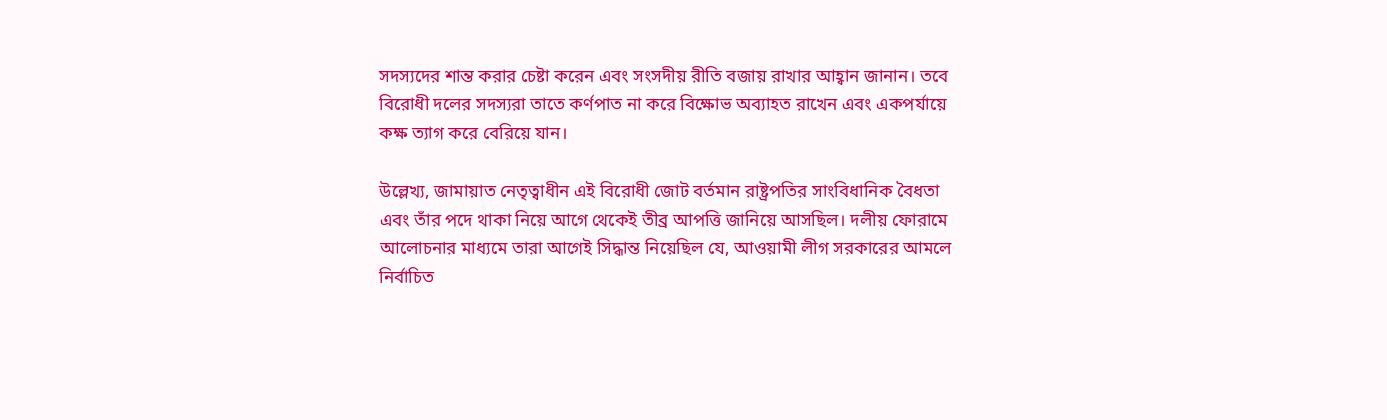সদস্যদের শান্ত করার চেষ্টা করেন এবং সংসদীয় রীতি বজায় রাখার আহ্বান জানান। তবে বিরোধী দলের সদস্যরা তাতে কর্ণপাত না করে বিক্ষোভ অব্যাহত রাখেন এবং একপর্যায়ে কক্ষ ত্যাগ করে বেরিয়ে যান।

উল্লেখ্য, জামায়াত নেতৃত্বাধীন এই বিরোধী জোট বর্তমান রাষ্ট্রপতির সাংবিধানিক বৈধতা এবং তাঁর পদে থাকা নিয়ে আগে থেকেই তীব্র আপত্তি জানিয়ে আসছিল। দলীয় ফোরামে আলোচনার মাধ্যমে তারা আগেই সিদ্ধান্ত নিয়েছিল যে, আওয়ামী লীগ সরকারের আমলে নির্বাচিত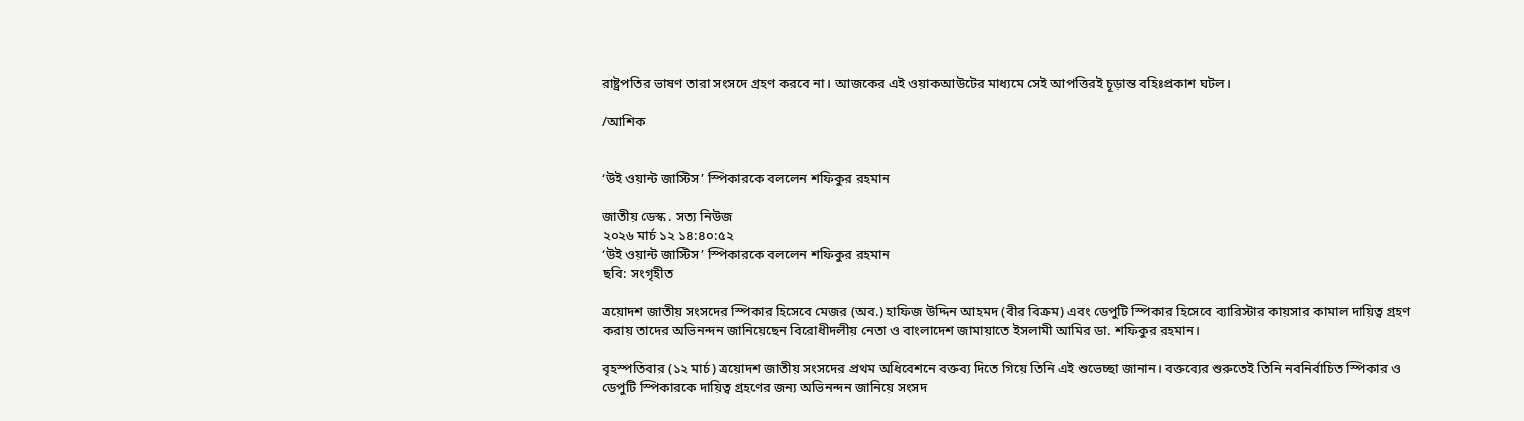রাষ্ট্রপতির ভাষণ তারা সংসদে গ্রহণ করবে না। আজকের এই ওয়াকআউটের মাধ্যমে সেই আপত্তিরই চূড়ান্ত বহিঃপ্রকাশ ঘটল।

/আশিক


‘উই ওয়ান্ট জাস্টিস’ স্পিকারকে বললেন শফিকুর রহমান

জাতীয় ডেস্ক . সত্য নিউজ
২০২৬ মার্চ ১২ ১৪:৪০:৫২
‘উই ওয়ান্ট জাস্টিস’ স্পিকারকে বললেন শফিকুর রহমান
ছবি: সংগৃহীত

ত্রয়োদশ জাতীয় সংসদের স্পিকার হিসেবে মেজর (অব.) হাফিজ উদ্দিন আহমদ (বীর বিক্রম) এবং ডেপুটি স্পিকার হিসেবে ব্যারিস্টার কায়সার কামাল দায়িত্ব গ্রহণ করায় তাদের অভিনন্দন জানিয়েছেন বিরোধীদলীয় নেতা ও বাংলাদেশ জামায়াতে ইসলামী আমির ডা. শফিকুর রহমান।

বৃহস্পতিবার (১২ মার্চ) ত্রয়োদশ জাতীয় সংসদের প্রথম অধিবেশনে বক্তব্য দিতে গিয়ে তিনি এই শুভেচ্ছা জানান। বক্তব্যের শুরুতেই তিনি নবনির্বাচিত স্পিকার ও ডেপুটি স্পিকারকে দায়িত্ব গ্রহণের জন্য অভিনন্দন জানিয়ে সংসদ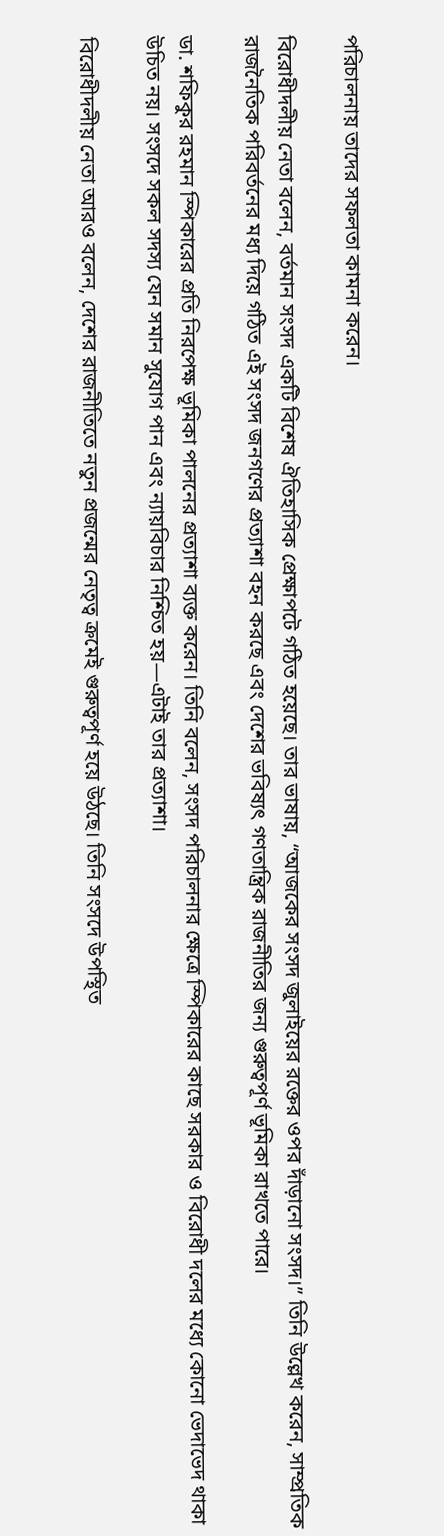পরিচালনায় তাদের সফলতা কামনা করেন।

বিরোধীদলীয় নেতা বলেন, বর্তমান সংসদ একটি বিশেষ ঐতিহাসিক প্রেক্ষাপটে গঠিত হয়েছে। তার ভাষায়, “আজকের সংসদ জুলাইয়ের রক্তের ওপর দাঁড়ানো সংসদ।” তিনি উল্লেখ করেন, সাম্প্রতিক রাজনৈতিক পরিবর্তনের মধ্য দিয়ে গঠিত এই সংসদ জনগণের প্রত্যাশা বহন করছে এবং দেশের ভবিষ্যৎ গণতান্ত্রিক রাজনীতির জন্য গুরুত্বপূর্ণ ভূমিকা রাখতে পারে।

ডা. শফিকুর রহমান স্পিকারের প্রতি নিরপেক্ষ ভূমিকা পালনের প্রত্যাশা ব্যক্ত করেন। তিনি বলেন, সংসদ পরিচালনার ক্ষেত্রে স্পিকারের কাছে সরকার ও বিরোধী দলের মধ্যে কোনো ভেদাভেদ থাকা উচিত নয়। সংসদে সকল সদস্য যেন সমান সুযোগ পান এবং ন্যায়বিচার নিশ্চিত হয়—এটাই তার প্রত্যাশা।

বিরোধীদলীয় নেতা আরও বলেন, দেশের রাজনীতিতে নতুন প্রজন্মের নেতৃত্ব ক্রমেই গুরুত্বপূর্ণ হয়ে উঠছে। তিনি সংসদে উপস্থিত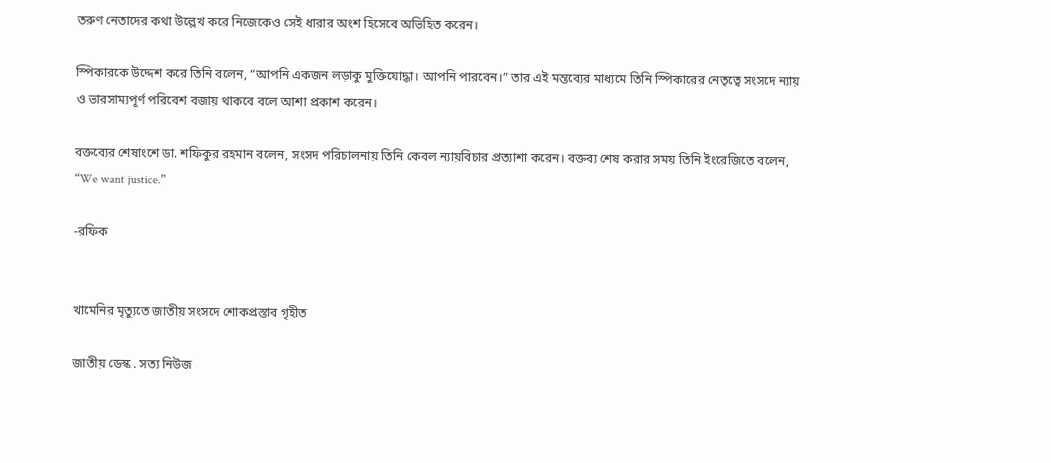তরুণ নেতাদের কথা উল্লেখ করে নিজেকেও সেই ধারার অংশ হিসেবে অভিহিত করেন।

স্পিকারকে উদ্দেশ করে তিনি বলেন, “আপনি একজন লড়াকু মুক্তিযোদ্ধা। আপনি পারবেন।” তার এই মন্তব্যের মাধ্যমে তিনি স্পিকারের নেতৃত্বে সংসদে ন্যায় ও ভারসাম্যপূর্ণ পরিবেশ বজায় থাকবে বলে আশা প্রকাশ করেন।

বক্তব্যের শেষাংশে ডা. শফিকুর রহমান বলেন, সংসদ পরিচালনায় তিনি কেবল ন্যায়বিচার প্রত্যাশা করেন। বক্তব্য শেষ করার সময় তিনি ইংরেজিতে বলেন, “We want justice.”

-রফিক


খামেনির মৃত্যুতে জাতীয় সংসদে শোকপ্রস্তাব গৃহীত

জাতীয় ডেস্ক . সত্য নিউজ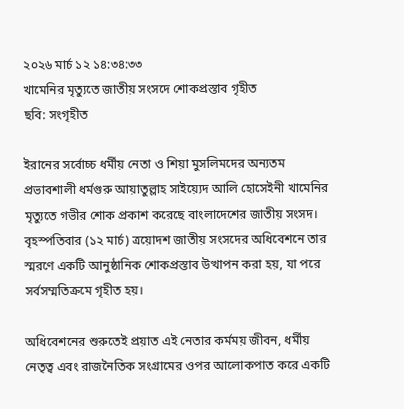২০২৬ মার্চ ১২ ১৪:৩৪:৩৩
খামেনির মৃত্যুতে জাতীয় সংসদে শোকপ্রস্তাব গৃহীত
ছবি: সংগৃহীত

ইরানের সর্বোচ্চ ধর্মীয় নেতা ও শিয়া মুসলিমদের অন্যতম প্রভাবশালী ধর্মগুরু আয়াতুল্লাহ সাইয়্যেদ আলি হোসেইনী খামেনির মৃত্যুতে গভীর শোক প্রকাশ করেছে বাংলাদেশের জাতীয় সংসদ। বৃহস্পতিবার (১২ মার্চ) ত্রয়োদশ জাতীয় সংসদের অধিবেশনে তার স্মরণে একটি আনুষ্ঠানিক শোকপ্রস্তাব উত্থাপন করা হয়, যা পরে সর্বসম্মতিক্রমে গৃহীত হয়।

অধিবেশনের শুরুতেই প্রয়াত এই নেতার কর্মময় জীবন, ধর্মীয় নেতৃত্ব এবং রাজনৈতিক সংগ্রামের ওপর আলোকপাত করে একটি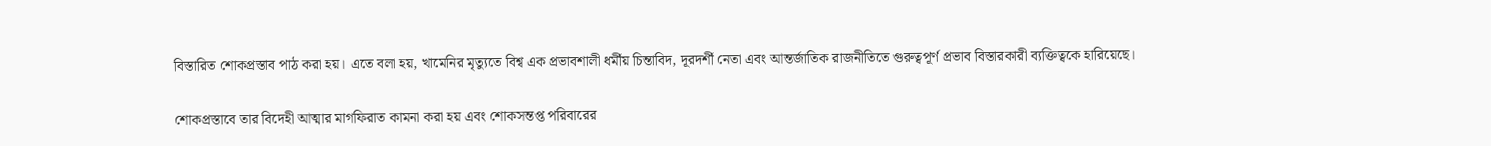বিস্তারিত শোকপ্রস্তাব পাঠ করা হয়। এতে বলা হয়, খামেনির মৃত্যুতে বিশ্ব এক প্রভাবশালী ধর্মীয় চিন্তাবিদ, দূরদর্শী নেতা এবং আন্তর্জাতিক রাজনীতিতে গুরুত্বপূর্ণ প্রভাব বিস্তারকারী ব্যক্তিত্বকে হারিয়েছে।

শোকপ্রস্তাবে তার বিদেহী আত্মার মাগফিরাত কামনা করা হয় এবং শোকসন্তপ্ত পরিবারের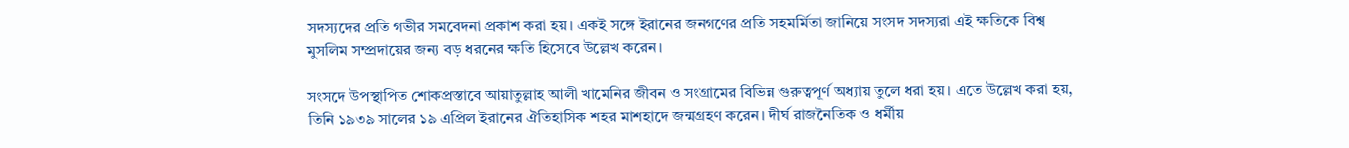সদস্যদের প্রতি গভীর সমবেদনা প্রকাশ করা হয়। একই সঙ্গে ইরানের জনগণের প্রতি সহমর্মিতা জানিয়ে সংসদ সদস্যরা এই ক্ষতিকে বিশ্ব মুসলিম সম্প্রদায়ের জন্য বড় ধরনের ক্ষতি হিসেবে উল্লেখ করেন।

সংসদে উপস্থাপিত শোকপ্রস্তাবে আয়াতুল্লাহ আলী খামেনির জীবন ও সংগ্রামের বিভিন্ন গুরুত্বপূর্ণ অধ্যায় তুলে ধরা হয়। এতে উল্লেখ করা হয়, তিনি ১৯৩৯ সালের ১৯ এপ্রিল ইরানের ঐতিহাসিক শহর মাশহাদে জন্মগ্রহণ করেন। দীর্ঘ রাজনৈতিক ও ধর্মীয়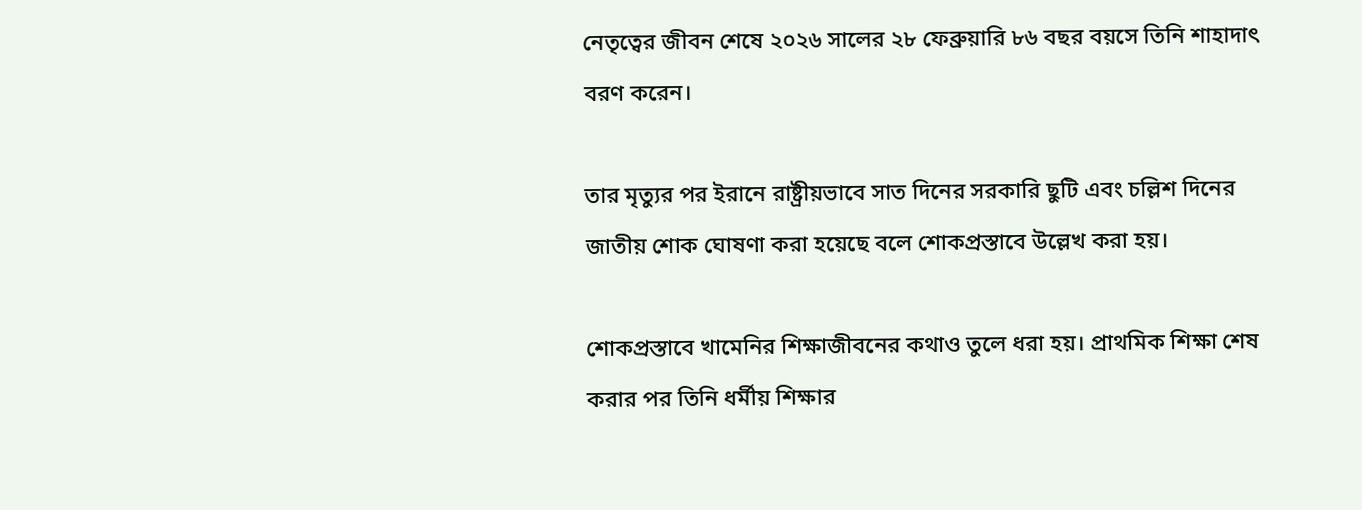নেতৃত্বের জীবন শেষে ২০২৬ সালের ২৮ ফেব্রুয়ারি ৮৬ বছর বয়সে তিনি শাহাদাৎ বরণ করেন।

তার মৃত্যুর পর ইরানে রাষ্ট্রীয়ভাবে সাত দিনের সরকারি ছুটি এবং চল্লিশ দিনের জাতীয় শোক ঘোষণা করা হয়েছে বলে শোকপ্রস্তাবে উল্লেখ করা হয়।

শোকপ্রস্তাবে খামেনির শিক্ষাজীবনের কথাও তুলে ধরা হয়। প্রাথমিক শিক্ষা শেষ করার পর তিনি ধর্মীয় শিক্ষার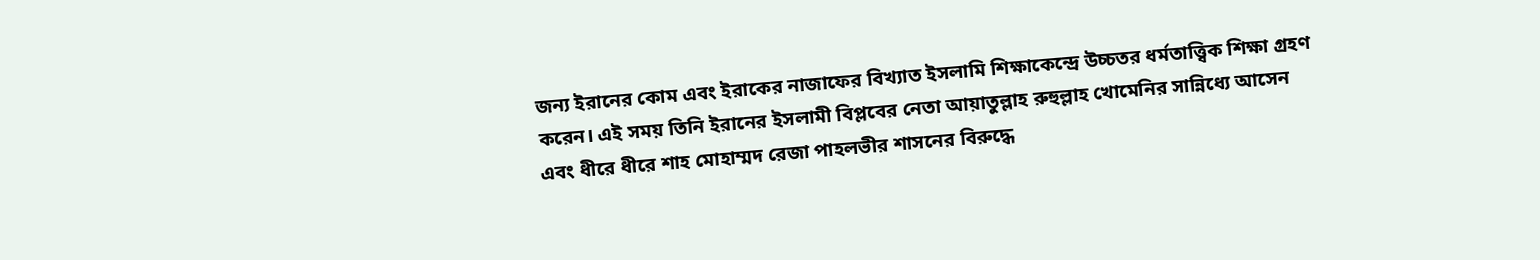জন্য ইরানের কোম এবং ইরাকের নাজাফের বিখ্যাত ইসলামি শিক্ষাকেন্দ্রে উচ্চতর ধর্মতাত্ত্বিক শিক্ষা গ্রহণ করেন। এই সময় তিনি ইরানের ইসলামী বিপ্লবের নেতা আয়াতুল্লাহ রুহুল্লাহ খোমেনির সান্নিধ্যে আসেন এবং ধীরে ধীরে শাহ মোহাম্মদ রেজা পাহলভীর শাসনের বিরুদ্ধে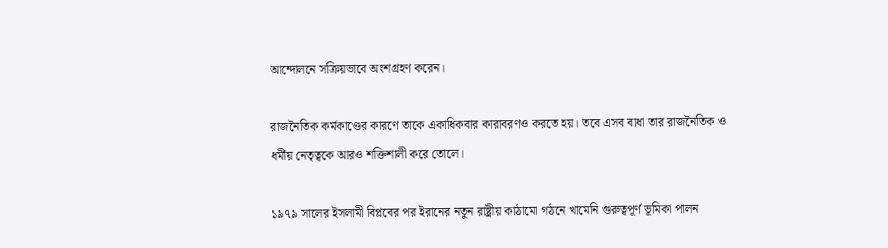আন্দোলনে সক্রিয়ভাবে অংশগ্রহণ করেন।

রাজনৈতিক কর্মকাণ্ডের কারণে তাকে একাধিকবার কারাবরণও করতে হয়। তবে এসব বাধা তার রাজনৈতিক ও ধর্মীয় নেতৃত্বকে আরও শক্তিশালী করে তোলে।

১৯৭৯ সালের ইসলামী বিপ্লবের পর ইরানের নতুন রাষ্ট্রীয় কাঠামো গঠনে খামেনি গুরুত্বপূর্ণ ভূমিকা পালন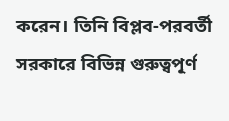করেন। তিনি বিপ্লব-পরবর্তী সরকারে বিভিন্ন গুরুত্বপূর্ণ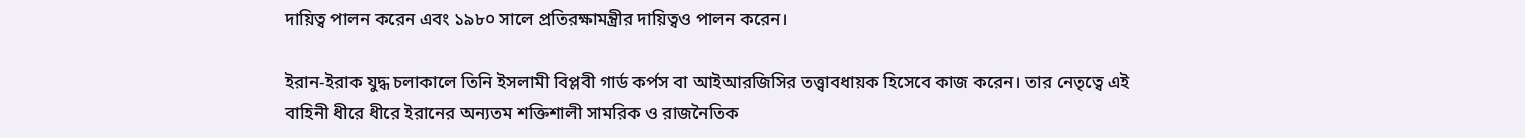দায়িত্ব পালন করেন এবং ১৯৮০ সালে প্রতিরক্ষামন্ত্রীর দায়িত্বও পালন করেন।

ইরান-ইরাক যুদ্ধ চলাকালে তিনি ইসলামী বিপ্লবী গার্ড কর্পস বা আইআরজিসির তত্ত্বাবধায়ক হিসেবে কাজ করেন। তার নেতৃত্বে এই বাহিনী ধীরে ধীরে ইরানের অন্যতম শক্তিশালী সামরিক ও রাজনৈতিক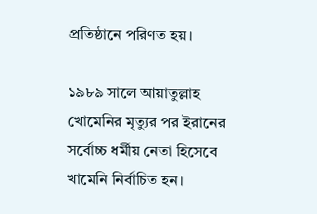প্রতিষ্ঠানে পরিণত হয়।

১৯৮৯ সালে আয়াতুল্লাহ খোমেনির মৃত্যুর পর ইরানের সর্বোচ্চ ধর্মীয় নেতা হিসেবে খামেনি নির্বাচিত হন।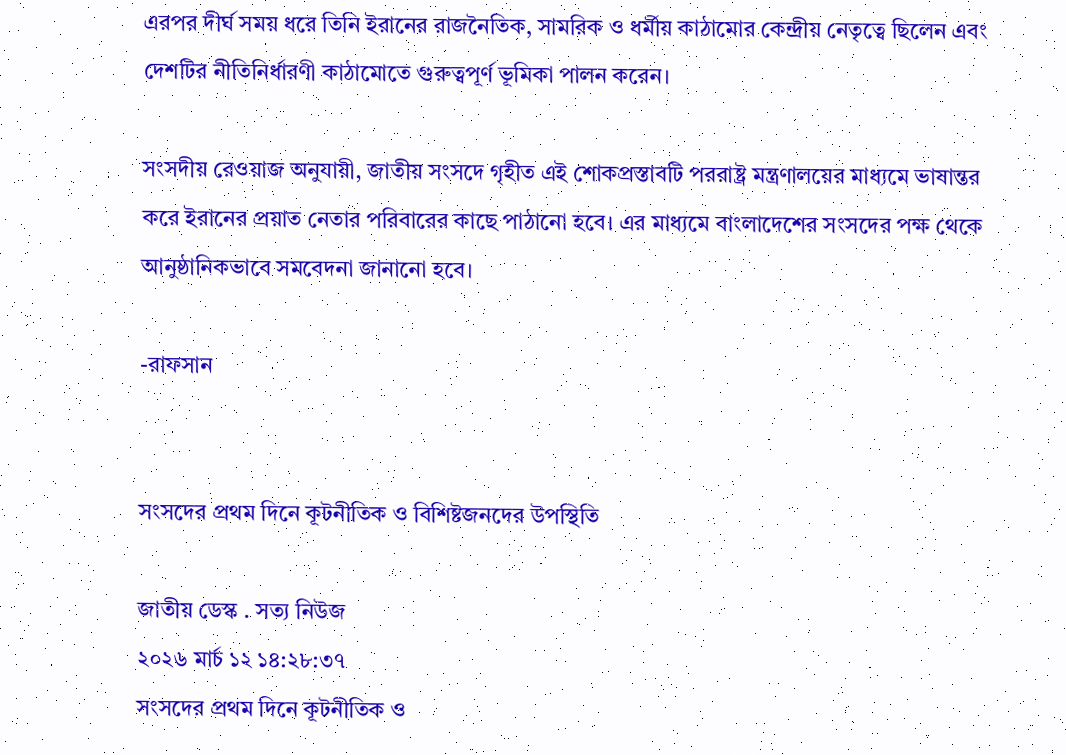এরপর দীর্ঘ সময় ধরে তিনি ইরানের রাজনৈতিক, সামরিক ও ধর্মীয় কাঠামোর কেন্দ্রীয় নেতৃত্বে ছিলেন এবং দেশটির নীতিনির্ধারণী কাঠামোতে গুরুত্বপূর্ণ ভূমিকা পালন করেন।

সংসদীয় রেওয়াজ অনুযায়ী, জাতীয় সংসদে গৃহীত এই শোকপ্রস্তাবটি পররাষ্ট্র মন্ত্রণালয়ের মাধ্যমে ভাষান্তর করে ইরানের প্রয়াত নেতার পরিবারের কাছে পাঠানো হবে। এর মাধ্যমে বাংলাদেশের সংসদের পক্ষ থেকে আনুষ্ঠানিকভাবে সমবেদনা জানানো হবে।

-রাফসান


সংসদের প্রথম দিনে কূটনীতিক ও বিশিষ্টজনদের উপস্থিতি

জাতীয় ডেস্ক . সত্য নিউজ
২০২৬ মার্চ ১২ ১৪:২৮:৩৭
সংসদের প্রথম দিনে কূটনীতিক ও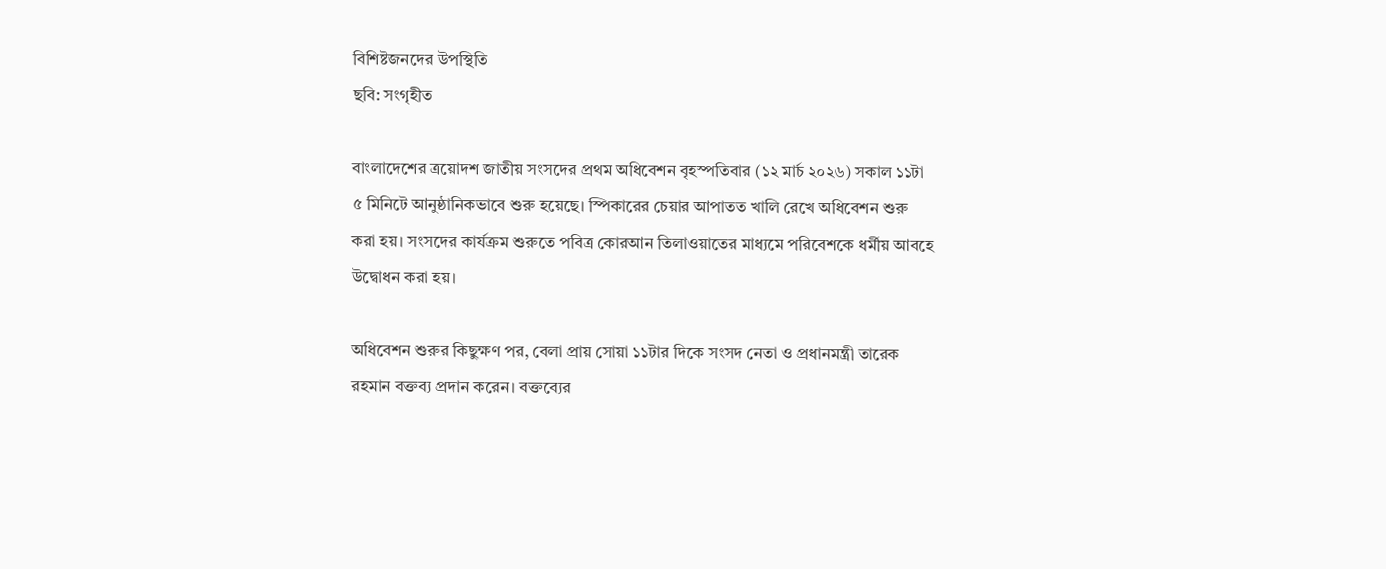বিশিষ্টজনদের উপস্থিতি
ছবি: সংগৃহীত

বাংলাদেশের ত্রয়োদশ জাতীয় সংসদের প্রথম অধিবেশন বৃহস্পতিবার (১২ মার্চ ২০২৬) সকাল ১১টা ৫ মিনিটে আনুষ্ঠানিকভাবে শুরু হয়েছে। স্পিকারের চেয়ার আপাতত খালি রেখে অধিবেশন শুরু করা হয়। সংসদের কার্যক্রম শুরুতে পবিত্র কোরআন তিলাওয়াতের মাধ্যমে পরিবেশকে ধর্মীয় আবহে উদ্বোধন করা হয়।

অধিবেশন শুরুর কিছুক্ষণ পর, বেলা প্রায় সোয়া ১১টার দিকে সংসদ নেতা ও প্রধানমন্ত্রী তারেক রহমান বক্তব্য প্রদান করেন। বক্তব্যের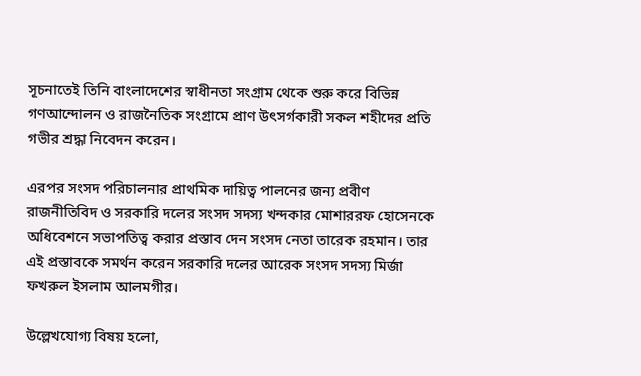সূচনাতেই তিনি বাংলাদেশের স্বাধীনতা সংগ্রাম থেকে শুরু করে বিভিন্ন গণআন্দোলন ও রাজনৈতিক সংগ্রামে প্রাণ উৎসর্গকারী সকল শহীদের প্রতি গভীর শ্রদ্ধা নিবেদন করেন।

এরপর সংসদ পরিচালনার প্রাথমিক দায়িত্ব পালনের জন্য প্রবীণ রাজনীতিবিদ ও সরকারি দলের সংসদ সদস্য খন্দকার মোশাররফ হোসেনকে অধিবেশনে সভাপতিত্ব করার প্রস্তাব দেন সংসদ নেতা তারেক রহমান। তার এই প্রস্তাবকে সমর্থন করেন সরকারি দলের আরেক সংসদ সদস্য মির্জা ফখরুল ইসলাম আলমগীর।

উল্লেখযোগ্য বিষয় হলো,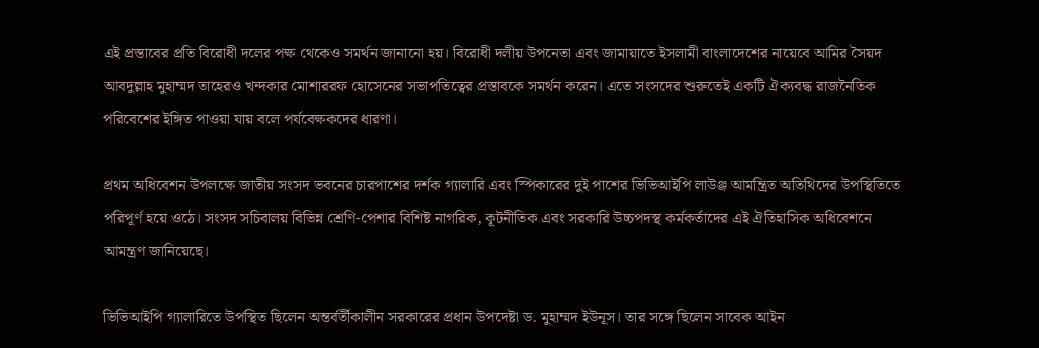এই প্রস্তাবের প্রতি বিরোধী দলের পক্ষ থেকেও সমর্থন জানানো হয়। বিরোধী দলীয় উপনেতা এবং জামায়াতে ইসলামী বাংলাদেশের নায়েবে আমির সৈয়দ আবদুল্লাহ মুহাম্মদ তাহেরও খন্দকার মোশাররফ হোসেনের সভাপতিত্বের প্রস্তাবকে সমর্থন করেন। এতে সংসদের শুরুতেই একটি ঐক্যবদ্ধ রাজনৈতিক পরিবেশের ইঙ্গিত পাওয়া যায় বলে পর্যবেক্ষকদের ধারণা।

প্রথম অধিবেশন উপলক্ষে জাতীয় সংসদ ভবনের চারপাশের দর্শক গ্যালারি এবং স্পিকারের দুই পাশের ভিভিআইপি লাউঞ্জ আমন্ত্রিত অতিথিদের উপস্থিতিতে পরিপূর্ণ হয়ে ওঠে। সংসদ সচিবালয় বিভিন্ন শ্রেণি-পেশার বিশিষ্ট নাগরিক, কূটনীতিক এবং সরকারি উচ্চপদস্থ কর্মকর্তাদের এই ঐতিহাসিক অধিবেশনে আমন্ত্রণ জানিয়েছে।

ভিভিআইপি গ্যালারিতে উপস্থিত ছিলেন অন্তর্বর্তীকালীন সরকারের প্রধান উপদেষ্টা ড. মুহাম্মদ ইউনূস। তার সঙ্গে ছিলেন সাবেক আইন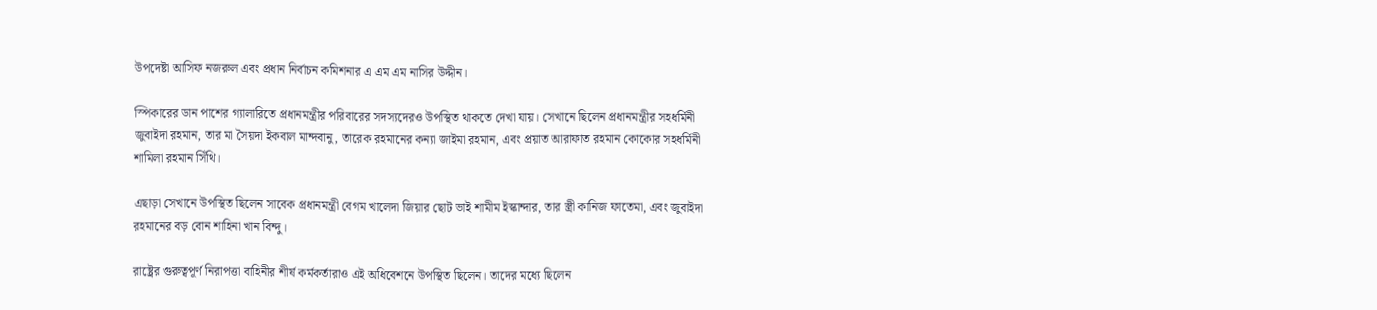উপদেষ্টা আসিফ নজরুল এবং প্রধান নির্বাচন কমিশনার এ এম এম নাসির উদ্দীন।

স্পিকারের ডান পাশের গ্যালারিতে প্রধানমন্ত্রীর পরিবারের সদস্যদেরও উপস্থিত থাকতে দেখা যায়। সেখানে ছিলেন প্রধানমন্ত্রীর সহধর্মিনী জুবাইদা রহমান, তার মা সৈয়দা ইকবাল মান্দবানু, তারেক রহমানের কন্যা জাইমা রহমান, এবং প্রয়াত আরাফাত রহমান কোকোর সহধর্মিনী শামিলা রহমান সিঁথি।

এছাড়া সেখানে উপস্থিত ছিলেন সাবেক প্রধানমন্ত্রী বেগম খালেদা জিয়ার ছোট ভাই শামীম ইস্কান্দার, তার স্ত্রী কানিজ ফাতেমা, এবং জুবাইদা রহমানের বড় বোন শাহিনা খান বিন্দু।

রাষ্ট্রের গুরুত্বপূর্ণ নিরাপত্তা বাহিনীর শীর্ষ কর্মকর্তারাও এই অধিবেশনে উপস্থিত ছিলেন। তাদের মধ্যে ছিলেন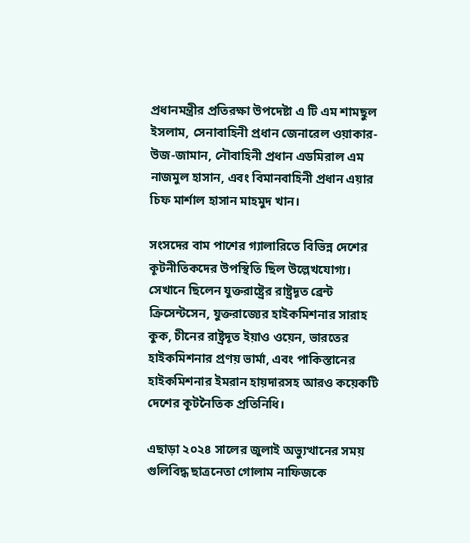প্রধানমন্ত্রীর প্রতিরক্ষা উপদেষ্টা এ টি এম শামছুল ইসলাম, সেনাবাহিনী প্রধান জেনারেল ওয়াকার-উজ-জামান, নৌবাহিনী প্রধান এডমিরাল এম নাজমুল হাসান, এবং বিমানবাহিনী প্রধান এয়ার চিফ মার্শাল হাসান মাহমুদ খান।

সংসদের বাম পাশের গ্যালারিতে বিভিন্ন দেশের কূটনীতিকদের উপস্থিতি ছিল উল্লেখযোগ্য। সেখানে ছিলেন যুক্তরাষ্ট্রের রাষ্ট্রদূত ব্রেন্ট ক্রিসেন্টসেন, যুক্তরাজ্যের হাইকমিশনার সারাহ কুক, চীনের রাষ্ট্রদূত ইয়াও ওয়েন, ভারতের হাইকমিশনার প্রণয় ভার্মা, এবং পাকিস্তানের হাইকমিশনার ইমরান হায়দারসহ আরও কয়েকটি দেশের কূটনৈতিক প্রতিনিধি।

এছাড়া ২০২৪ সালের জুলাই অভ্যুত্থানের সময় গুলিবিদ্ধ ছাত্রনেতা গোলাম নাফিজকে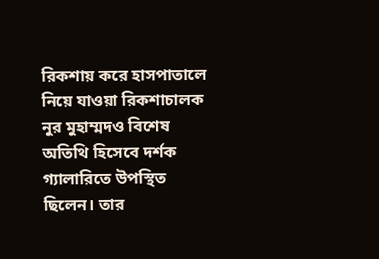রিকশায় করে হাসপাতালে নিয়ে যাওয়া রিকশাচালক নুর মুহাম্মদও বিশেষ অতিথি হিসেবে দর্শক গ্যালারিতে উপস্থিত ছিলেন। তার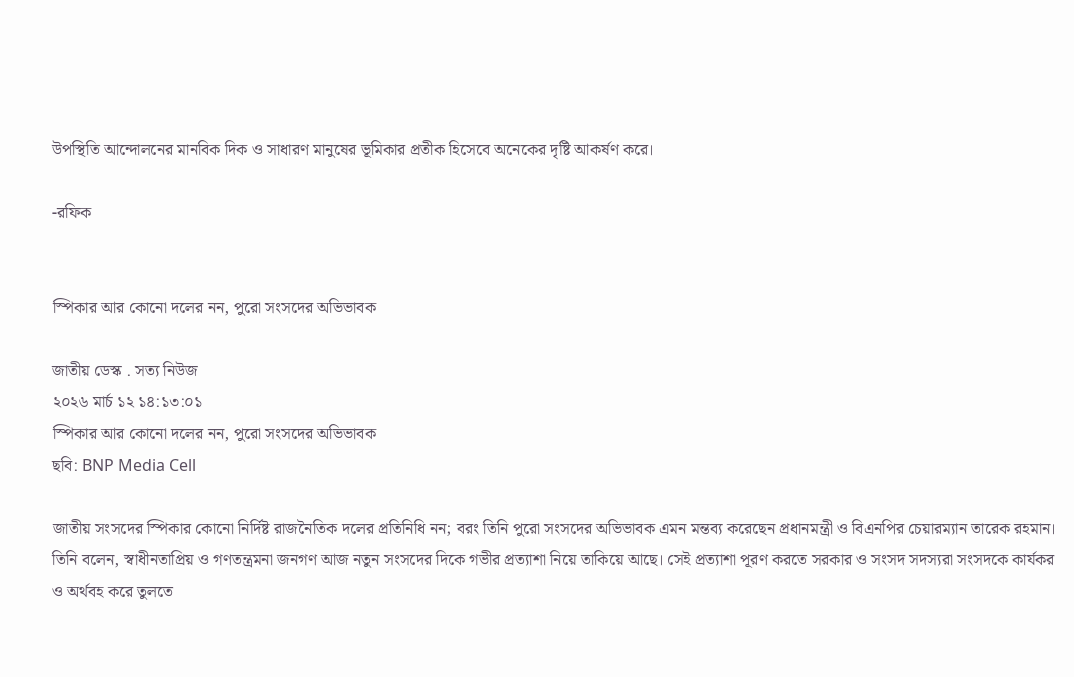উপস্থিতি আন্দোলনের মানবিক দিক ও সাধারণ মানুষের ভূমিকার প্রতীক হিসেবে অনেকের দৃষ্টি আকর্ষণ করে।

-রফিক


স্পিকার আর কোনো দলের নন, পুরো সংসদের অভিভাবক

জাতীয় ডেস্ক . সত্য নিউজ
২০২৬ মার্চ ১২ ১৪:১৩:০১
স্পিকার আর কোনো দলের নন, পুরো সংসদের অভিভাবক
ছবি: BNP Media Cell

জাতীয় সংসদের স্পিকার কোনো নির্দিষ্ট রাজনৈতিক দলের প্রতিনিধি নন; বরং তিনি পুরো সংসদের অভিভাবক এমন মন্তব্য করেছেন প্রধানমন্ত্রী ও বিএনপির চেয়ারম্যান তারেক রহমান। তিনি বলেন, স্বাধীনতাপ্রিয় ও গণতন্ত্রমনা জনগণ আজ নতুন সংসদের দিকে গভীর প্রত্যাশা নিয়ে তাকিয়ে আছে। সেই প্রত্যাশা পূরণ করতে সরকার ও সংসদ সদস্যরা সংসদকে কার্যকর ও অর্থবহ করে তুলতে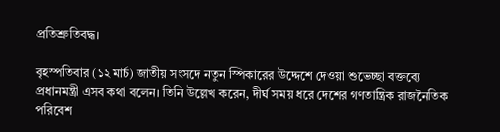প্রতিশ্রুতিবদ্ধ।

বৃহস্পতিবার (১২ মার্চ) জাতীয় সংসদে নতুন স্পিকারের উদ্দেশে দেওয়া শুভেচ্ছা বক্তব্যে প্রধানমন্ত্রী এসব কথা বলেন। তিনি উল্লেখ করেন, দীর্ঘ সময় ধরে দেশের গণতান্ত্রিক রাজনৈতিক পরিবেশ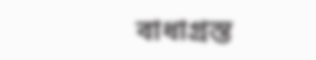বাধাগ্রস্ত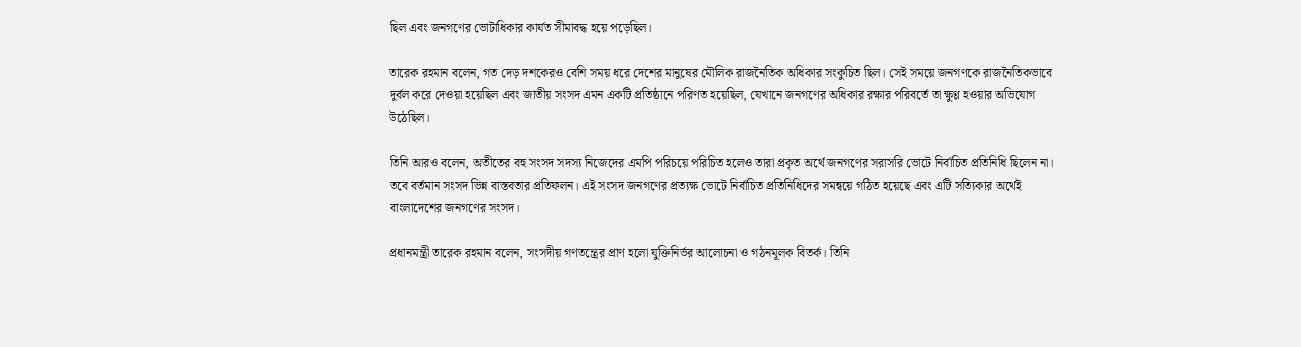ছিল এবং জনগণের ভোটাধিকার কার্যত সীমাবদ্ধ হয়ে পড়েছিল।

তারেক রহমান বলেন, গত দেড় দশকেরও বেশি সময় ধরে দেশের মানুষের মৌলিক রাজনৈতিক অধিকার সংকুচিত ছিল। সেই সময়ে জনগণকে রাজনৈতিকভাবে দুর্বল করে দেওয়া হয়েছিল এবং জাতীয় সংসদ এমন একটি প্রতিষ্ঠানে পরিণত হয়েছিল, যেখানে জনগণের অধিকার রক্ষার পরিবর্তে তা ক্ষুণ্ণ হওয়ার অভিযোগ উঠেছিল।

তিনি আরও বলেন, অতীতের বহু সংসদ সদস্য নিজেদের এমপি পরিচয়ে পরিচিত হলেও তারা প্রকৃত অর্থে জনগণের সরাসরি ভোটে নির্বাচিত প্রতিনিধি ছিলেন না। তবে বর্তমান সংসদ ভিন্ন বাস্তবতার প্রতিফলন। এই সংসদ জনগণের প্রত্যক্ষ ভোটে নির্বাচিত প্রতিনিধিদের সমন্বয়ে গঠিত হয়েছে এবং এটি সত্যিকার অর্থেই বাংলাদেশের জনগণের সংসদ।

প্রধানমন্ত্রী তারেক রহমান বলেন, সংসদীয় গণতন্ত্রের প্রাণ হলো যুক্তিনির্ভর আলোচনা ও গঠনমূলক বিতর্ক। তিনি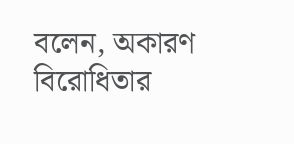বলেন, অকারণ বিরোধিতার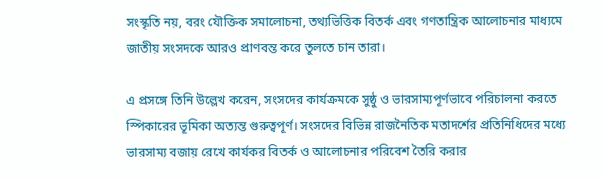সংস্কৃতি নয়, বরং যৌক্তিক সমালোচনা, তথ্যভিত্তিক বিতর্ক এবং গণতান্ত্রিক আলোচনার মাধ্যমে জাতীয় সংসদকে আরও প্রাণবন্ত করে তুলতে চান তারা।

এ প্রসঙ্গে তিনি উল্লেখ করেন, সংসদের কার্যক্রমকে সুষ্ঠু ও ভারসাম্যপূর্ণভাবে পরিচালনা করতে স্পিকারের ভূমিকা অত্যন্ত গুরুত্বপূর্ণ। সংসদের বিভিন্ন রাজনৈতিক মতাদর্শের প্রতিনিধিদের মধ্যে ভারসাম্য বজায় রেখে কার্যকর বিতর্ক ও আলোচনার পরিবেশ তৈরি করার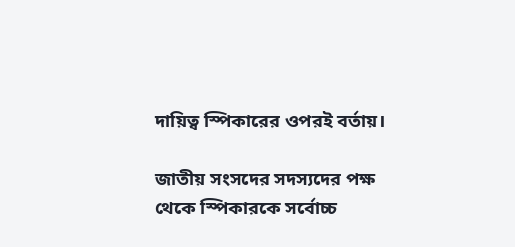দায়িত্ব স্পিকারের ওপরই বর্তায়।

জাতীয় সংসদের সদস্যদের পক্ষ থেকে স্পিকারকে সর্বোচ্চ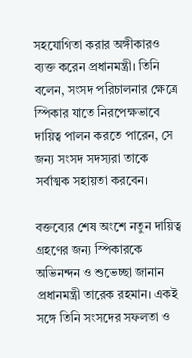সহযোগিতা করার অঙ্গীকারও ব্যক্ত করেন প্রধানমন্ত্রী। তিনি বলেন, সংসদ পরিচালনার ক্ষেত্রে স্পিকার যাতে নিরপেক্ষভাবে দায়িত্ব পালন করতে পারেন, সে জন্য সংসদ সদস্যরা তাকে সর্বাত্মক সহায়তা করবেন।

বক্তব্যের শেষ অংশে নতুন দায়িত্ব গ্রহণের জন্য স্পিকারকে অভিনন্দন ও শুভেচ্ছা জানান প্রধানমন্ত্রী তারেক রহমান। একই সঙ্গে তিনি সংসদের সফলতা ও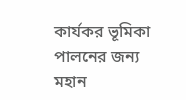কার্যকর ভূমিকা পালনের জন্য মহান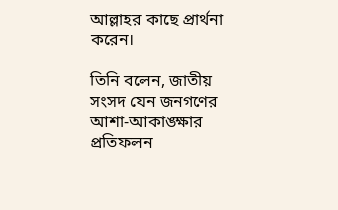আল্লাহর কাছে প্রার্থনা করেন।

তিনি বলেন, জাতীয় সংসদ যেন জনগণের আশা-আকাঙ্ক্ষার প্রতিফলন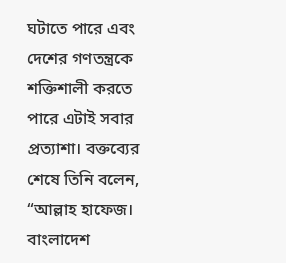ঘটাতে পারে এবং দেশের গণতন্ত্রকে শক্তিশালী করতে পারে এটাই সবার প্রত্যাশা। বক্তব্যের শেষে তিনি বলেন, “আল্লাহ হাফেজ। বাংলাদেশ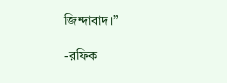জিন্দাবাদ।”

-রফিক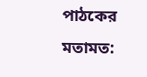পাঠকের মতামত: